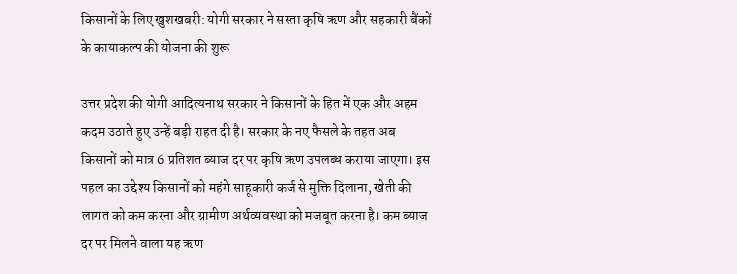किसानों के लिए खुशखबरी: योगी सरकार ने सस्ता कृषि ऋण और सहकारी बैंकों के कायाकल्प की योजना की शुरू

उत्तर प्रदेश की योगी आदित्यनाथ सरकार ने किसानों के हित में एक और अहम कदम उठाते हुए उन्हें बड़ी राहत दी है। सरकार के नए फैसले के तहत अब किसानों को मात्र 6 प्रतिशत ब्याज दर पर कृषि ऋण उपलब्ध कराया जाएगा। इस पहल का उद्देश्य किसानों को महंगे साहूकारी कर्ज से मुक्ति दिलाना, खेती की लागत को कम करना और ग्रामीण अर्थव्यवस्था को मजबूत करना है। कम ब्याज दर पर मिलने वाला यह ऋण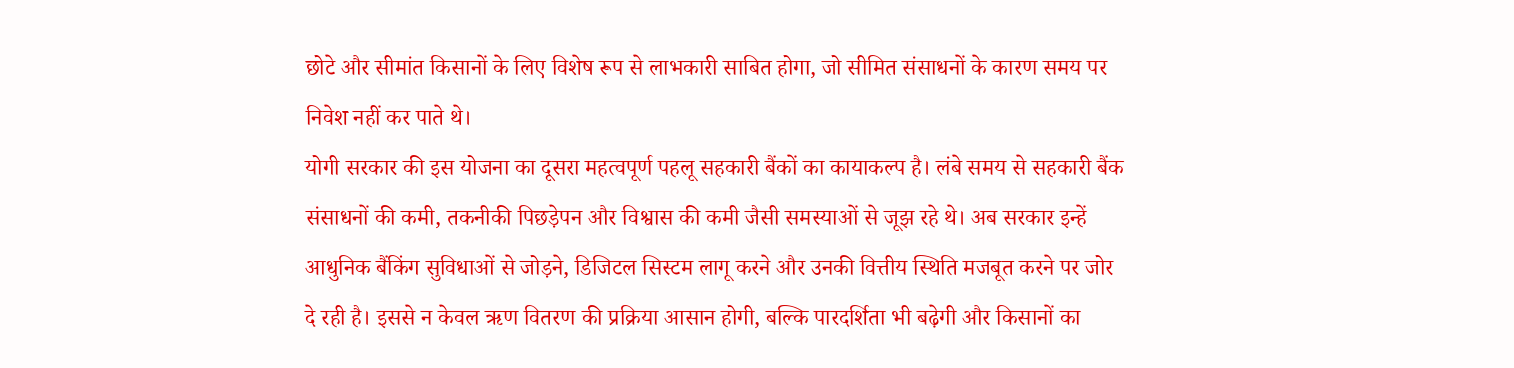छोटे और सीमांत किसानों के लिए विशेष रूप से लाभकारी साबित होगा, जो सीमित संसाधनों के कारण समय पर निवेश नहीं कर पाते थे।
योगी सरकार की इस योजना का दूसरा महत्वपूर्ण पहलू सहकारी बैंकों का कायाकल्प है। लंबे समय से सहकारी बैंक संसाधनों की कमी, तकनीकी पिछड़ेपन और विश्वास की कमी जैसी समस्याओं से जूझ रहे थे। अब सरकार इन्हें आधुनिक बैंकिंग सुविधाओं से जोड़ने, डिजिटल सिस्टम लागू करने और उनकी वित्तीय स्थिति मजबूत करने पर जोर दे रही है। इससे न केवल ऋण वितरण की प्रक्रिया आसान होगी, बल्कि पारदर्शिता भी बढ़ेगी और किसानों का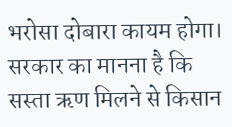भरोसा दोबारा कायम होगा।
सरकार का मानना है कि सस्ता ऋण मिलने से किसान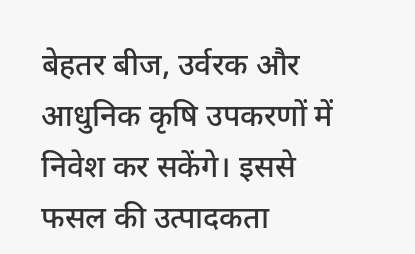बेहतर बीज, उर्वरक और आधुनिक कृषि उपकरणों में निवेश कर सकेंगे। इससे फसल की उत्पादकता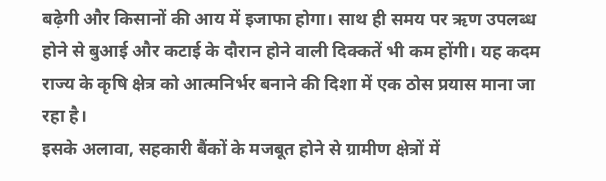बढ़ेगी और किसानों की आय में इजाफा होगा। साथ ही समय पर ऋण उपलब्ध होने से बुआई और कटाई के दौरान होने वाली दिक्कतें भी कम होंगी। यह कदम राज्य के कृषि क्षेत्र को आत्मनिर्भर बनाने की दिशा में एक ठोस प्रयास माना जा रहा है।
इसके अलावा, सहकारी बैंकों के मजबूत होने से ग्रामीण क्षेत्रों में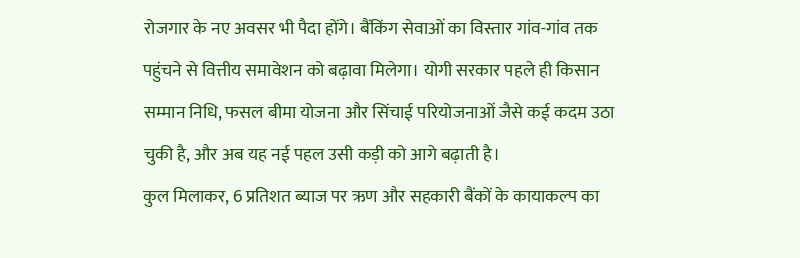रोजगार के नए अवसर भी पैदा होंगे। बैंकिंग सेवाओं का विस्तार गांव-गांव तक पहुंचने से वित्तीय समावेशन को बढ़ावा मिलेगा। योगी सरकार पहले ही किसान सम्मान निधि, फसल बीमा योजना और सिंचाई परियोजनाओं जैसे कई कदम उठा चुकी है, और अब यह नई पहल उसी कड़ी को आगे बढ़ाती है।
कुल मिलाकर, 6 प्रतिशत ब्याज पर ऋण और सहकारी बैंकों के कायाकल्प का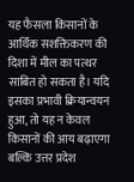यह फैसला किसानों के आर्थिक सशक्तिकरण की दिशा में मील का पत्थर साबित हो सकता है। यदि इसका प्रभावी क्रियान्वयन हुआ, तो यह न केवल किसानों की आय बढ़ाएगा बल्कि उत्तर प्रदेश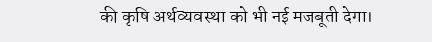की कृषि अर्थव्यवस्था को भी नई मजबूती देगा।